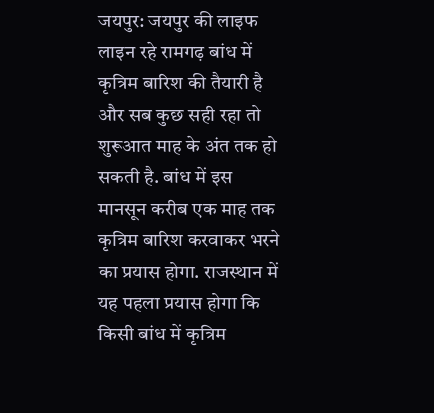जयपुर: जयपुर की लाइफ लाइन रहे रामगढ़ बांध में कृत्रिम बारिश की तैयारी है और सब कुछ सही रहा तो शुरूआत माह के अंत तक हो सकती है. बांध में इस मानसून करीब एक माह तक कृत्रिम बारिश करवाकर भरने का प्रयास होगा. राजस्थान में यह पहला प्रयास होगा कि किसी बांध में कृत्रिम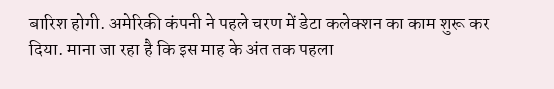बारिश होगी. अमेरिकी कंपनी ने पहले चरण में डेटा कलेक्शन का काम शुरू कर दिया. माना जा रहा है कि इस माह के अंत तक पहला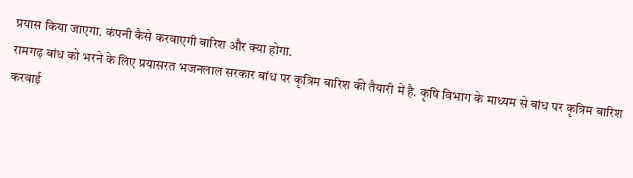प्रयास किया जाएगा. कंपनी कैसे करवाएगी बारिश और क्या होगा.
रामगढ़ बांध को भरने के लिए प्रयासरत भजनलाल सरकार बांध पर कृत्रिम बारिश की तैयारी में है. कृषि विभाग के माध्यम से बांध पर कृत्रिम बारिश करवाई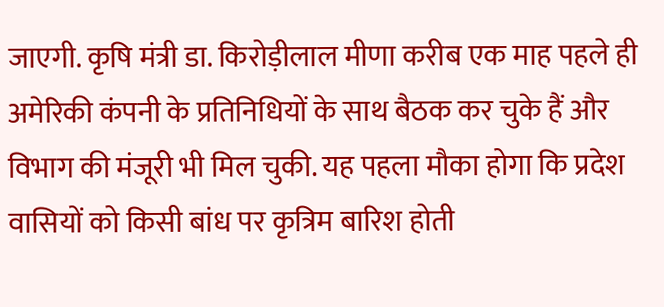जाएगी. कृषि मंत्री डा. किरोड़ीलाल मीणा करीब एक माह पहले ही अमेरिकी कंपनी के प्रतिनिधियों के साथ बैठक कर चुके हैं और विभाग की मंजूरी भी मिल चुकी. यह पहला मौका होगा कि प्रदेश वासियों को किसी बांध पर कृत्रिम बारिश होती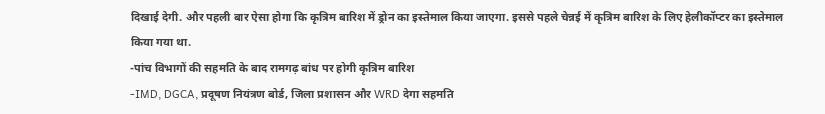दिखाई देगी. और पहली बार ऐसा होगा कि कृत्रिम बारिश में ड्रोन का इस्तेमाल किया जाएगा. इससे पहले चेन्नई में कृत्रिम बारिश के लिए हेलीकॉप्टर का इस्तेमाल किया गया था.
-पांच विभागों की सहमति के बाद रामगढ़ बांध पर होगी कृत्रिम बारिश
-IMD, DGCA, प्रदूषण नियंत्रण बोर्ड, जिला प्रशासन और WRD देगा सहमति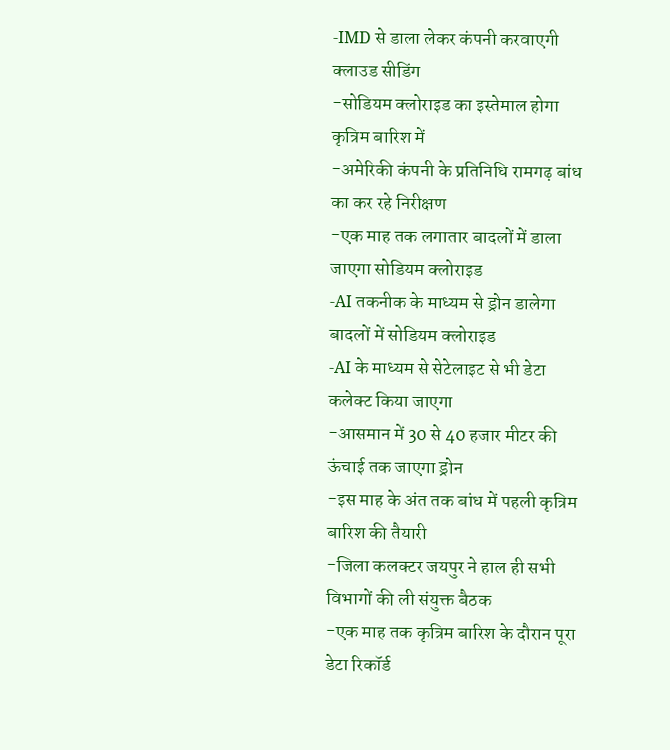-IMD से डाला लेकर कंपनी करवाएगी क्लाउड सीडिंग
-सोडियम क्लोराइड का इस्तेमाल होगा कृत्रिम बारिश में
-अमेरिकी कंपनी के प्रतिनिधि रामगढ़ बांध का कर रहे निरीक्षण
-एक माह तक लगातार बादलों में डाला जाएगा सोडियम क्लोराइड
-AI तकनीक के माध्यम से ड्रोन डालेगा बादलों में सोडियम क्लोराइड
-AI के माध्यम से सेटेलाइट से भी डेटा कलेक्ट किया जाएगा
-आसमान में 30 से 40 हजार मीटर की ऊंचाई तक जाएगा ड्रोन
-इस माह के अंत तक बांध में पहली कृत्रिम बारिश की तैयारी
-जिला कलक्टर जयपुर ने हाल ही सभी विभागों की ली संयुक्त बैठक
-एक माह तक कृत्रिम बारिश के दौरान पूरा डेटा रिकॉर्ड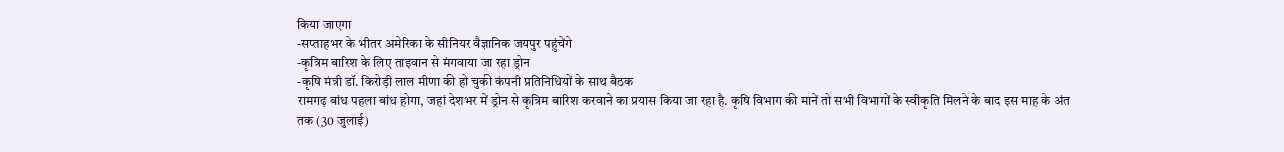किया जाएगा
-सप्ताहभर के भीतर अमेरिका के सीनियर वैज्ञानिक जयपुर पहुंचेंगे
-कृत्रिम बारिश के लिए ताइवान से मंगवाया जा रहा ड्रोन
-कृषि मंत्री डॉ. किरोड़ी लाल मीणा की हो चुकी कंपनी प्रतिनिधियों के साथ बैठक
रामगढ़ बांध पहला बांध होगा, जहां देशभर में ड्रोन से कृत्रिम बारिश करवाने का प्रयास किया जा रहा है. कृषि विभाग की मानें तो सभी विभागों के स्वीकृति मिलने के बाद इस माह के अंत तक (30 जुलाई)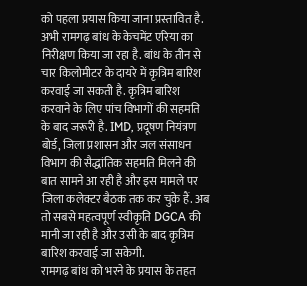को पहला प्रयास किया जाना प्रस्तावित है. अभी रामगढ़ बांध के केचमेंट एरिया का निरीक्षण किया जा रहा है. बांध के तीन से चार किलोमीटर के दायरे में कृत्रिम बारिश करवाई जा सकती है. कृत्रिम बारिश करवाने के लिए पांच विभागों की सहमति के बाद जरूरी है. IMD, प्रदूषण नियंत्रण बोर्ड, जिला प्रशासन और जल संसाधन विभाग की सैद्धांतिक सहमति मिलने की बात सामने आ रही है और इस मामले पर जिला कलेक्टर बैठक तक कर चुके हैं. अब तो सबसे महत्वपूर्ण स्वीकृति DGCA की मानी जा रही है और उसी के बाद कृत्रिम बारिश करवाई जा सकेगी.
रामगढ़ बांध को भरने के प्रयास के तहत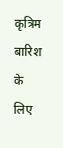कृत्रिम बारिश के लिए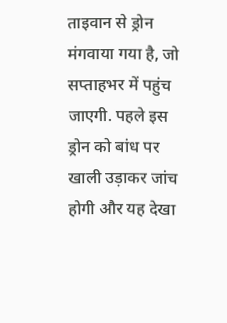ताइवान से ड्रोन मंगवाया गया है, जो सप्ताहभर में पहुंच जाएगी. पहले इस ड्रोन को बांध पर खाली उड़ाकर जांच होगी और यह देखा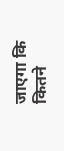जाएगा कि कितने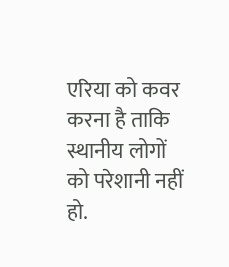एरिया को कवर करना है ताकि स्थानीय लोगों को परेशानी नहीं हो.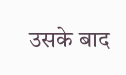उसके बाद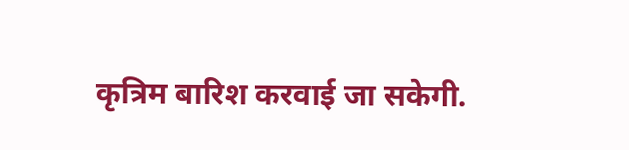कृत्रिम बारिश करवाई जा सकेगी.